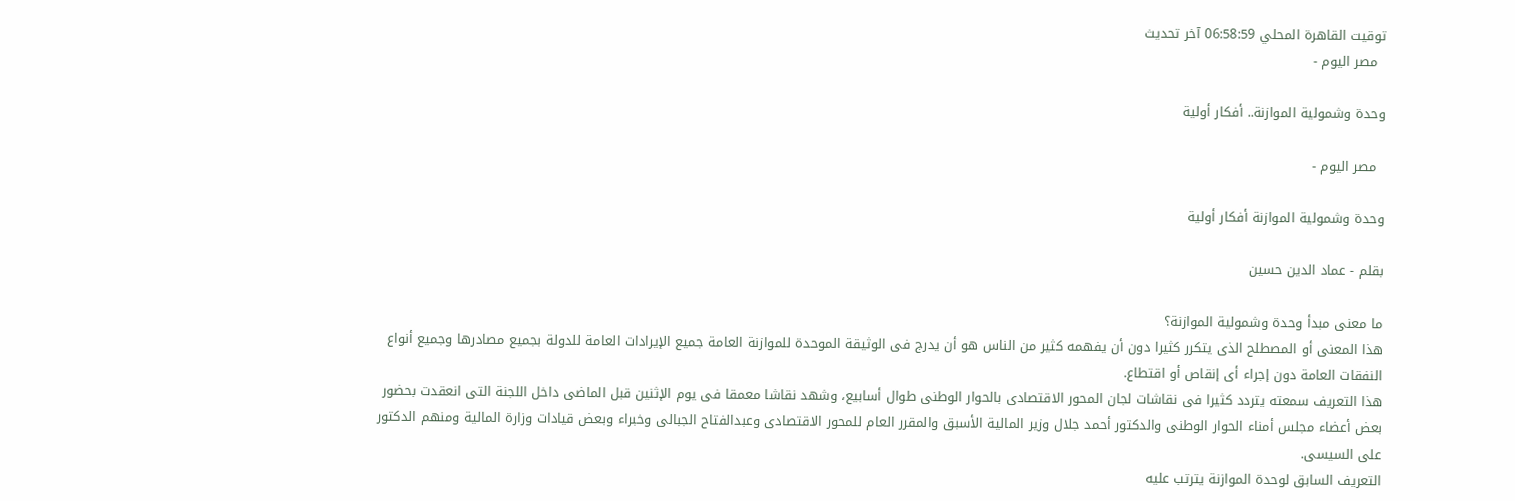توقيت القاهرة المحلي 06:58:59 آخر تحديث
  مصر اليوم -

وحدة وشمولية الموازنة.. أفكار أولية

  مصر اليوم -

وحدة وشمولية الموازنة أفكار أولية

بقلم - عماد الدين حسين

ما معنى مبدأ وحدة وشمولية الموازنة؟
هذا المعنى أو المصطلح الذى يتكرر كثيرا دون أن يفهمه كثير من الناس هو أن يدرج فى الوثيقة الموحدة للموازنة العامة جميع الإيرادات العامة للدولة بجميع مصادرها وجميع أنواع النفقات العامة دون إجراء أى إنقاص أو اقتطاع.
هذا التعريف سمعته يتردد كثيرا فى نقاشات لجان المحور الاقتصادى بالحوار الوطنى طوال أسابيع، وشهد نقاشا معمقا فى يوم الإثنين قبل الماضى داخل اللجنة التى انعقدت بحضور بعض أعضاء مجلس أمناء الحوار الوطنى والدكتور أحمد جلال وزير المالية الأسبق والمقرر العام للمحور الاقتصادى وعبدالفتاح الجبالى وخبراء وبعض قيادات وزارة المالية ومنهم الدكتور على السيسى.
التعريف السابق لوحدة الموازنة يترتب عليه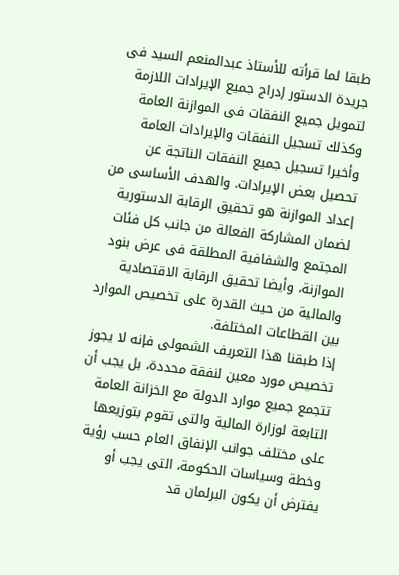طبقا لما قرأته للأستاذ عبدالمنعم السيد فى جريدة الدستور إدراج جميع الإيرادات اللازمة لتمويل جميع النفقات فى الموازنة العامة وكذلك تسجيل النفقات والإيرادات العامة وأخيرا تسجيل جميع النفقات الناتجة عن تحصیل بعض الإيرادات. والهدف الأساسى من إعداد الموازنة هو تحقيق الرقابة الدستورية لضمان المشاركة الفعالة من جانب كل فئات المجتمع والشفافية المطلقة فى عرض بنود الموازنة، وأيضا تحقيق الرقابة الاقتصادية والمالية من حيث القدرة على تخصيص الموارد بين القطاعات المختلفة.
إذا طبقنا هذا التعريف الشمولى فإنه لا يجوز تخصيص مورد معين لنفقة محددة، بل يجب أن تتجمع جميع موارد الدولة مع الخزانة العامة التابعة لوزارة المالية والتى تقوم بتوزيعها على مختلف جوانب الإنفاق العام حسب رؤية وخطة وسیاسات الحكومة، التى يجب أو يفترض أن يكون البرلمان قد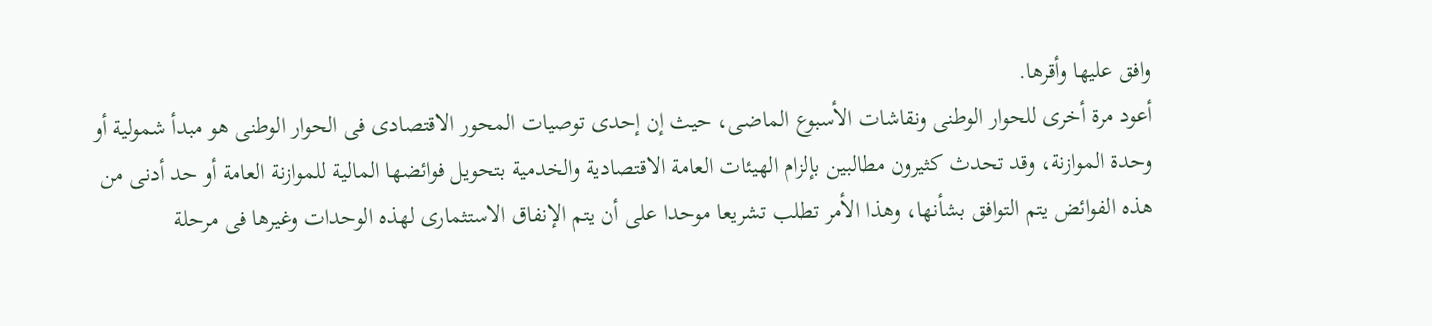وافق عليها وأقرها.
أعود مرة أخرى للحوار الوطنى ونقاشات الأسبوع الماضى، حيث إن إحدى توصيات المحور الاقتصادى فى الحوار الوطنى هو مبدأ شمولية أو وحدة الموازنة، وقد تحدث كثيرون مطالبين بإلزام الهيئات العامة الاقتصادية والخدمية بتحويل فوائضها المالية للموازنة العامة أو حد أدنى من هذه الفوائض يتم التوافق بشأنها، وهذا الأمر تطلب تشريعا موحدا على أن يتم الإنفاق الاستثمارى لهذه الوحدات وغيرها فى مرحلة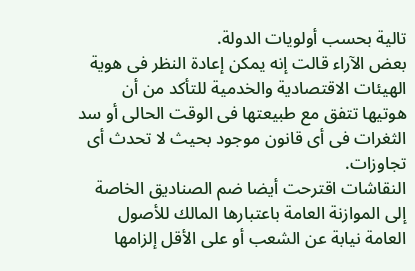تالية بحسب أولويات الدولة.
بعض الآراء قالت إنه يمكن إعادة النظر فى هوية الهيئات الاقتصادية والخدمية للتأكد من أن هوتيها تتفق مع طبيعتها فى الوقت الحالى أو سد الثغرات فى أى قانون موجود بحيث لا تحدث أى تجاوزات.
النقاشات اقترحت أيضا ضم الصناديق الخاصة إلى الموازنة العامة باعتبارها المالك للأصول العامة نيابة عن الشعب أو على الأقل إلزامها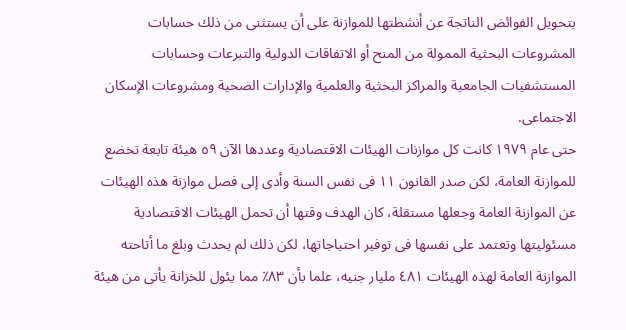بتحويل الفوائض الناتجة عن أنشطتها للموازنة على أن يستثنى من ذلك حسابات المشروعات البحثية الممولة من المنح أو الاتفاقات الدولية والتبرعات وحسابات المستشفيات الجامعية والمراكز البحثية والعلمية والإدارات الصحية ومشروعات الإسكان الاجتماعى.
حتى عام ١٩٧٩ كانت كل موازنات الهيئات الاقتصادية وعددها الآن ٥٩ هيئة تابعة تخضع للموازنة العامة، لكن صدر القانون ١١ فى نفس السنة وأدى إلى فصل موازنة هذه الهيئات عن الموازنة العامة وجعلها مستقلة، كان الهدف وقتها أن تحمل الهيئات الاقتصادية مسئوليتها وتعتمد على نفسها فى توفير احتياجاتها، لكن ذلك لم يحدث وبلغ ما أتاحته الموازنة العامة لهذه الهيئات ٤٨١ مليار جنيه، علما بأن ٨٣٪ مما يئول للخزانة يأتى من هيئة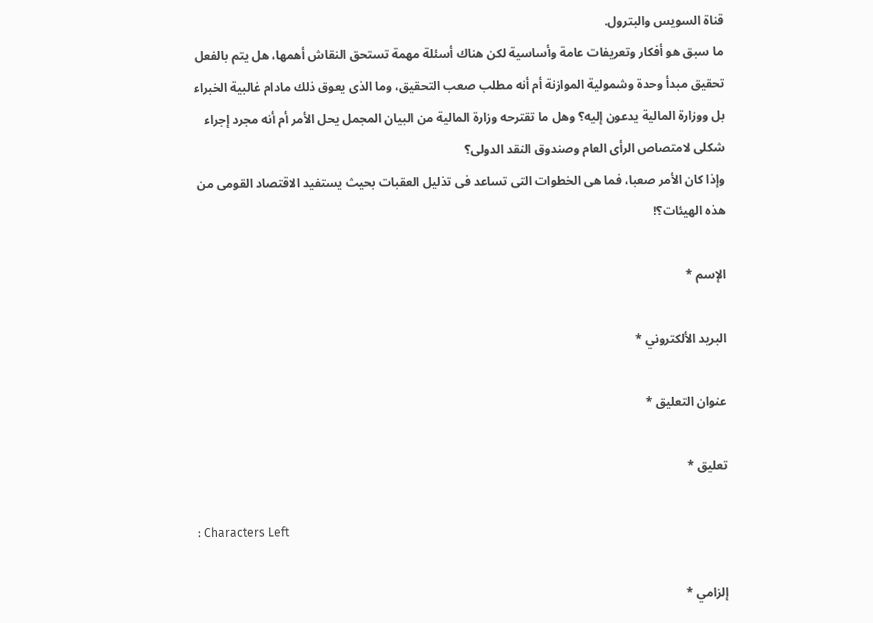قناة السويس والبترول.
ما سبق هو أفكار وتعريفات عامة وأساسية لكن هناك أسئلة مهمة تستحق النقاش أهمها، هل يتم بالفعل تحقيق مبدأ وحدة وشمولية الموازنة أم أنه مطلب صعب التحقيق، وما الذى يعوق ذلك مادام غالبية الخبراء بل ووزارة المالية يدعون إليه؟ وهل ما تقترحه وزارة المالية من البيان المجمل يحل الأمر أم أنه مجرد إجراء شكلى لامتصاص الرأى العام وصندوق النقد الدولى؟
وإذا كان الأمر صعبا، فما هى الخطوات التى تساعد فى تذليل العقبات بحيث يستفيد الاقتصاد القومى من هذه الهيئات؟!

الإسم *

البريد الألكتروني *

عنوان التعليق *

تعليق *

: Characters Left

إلزامي *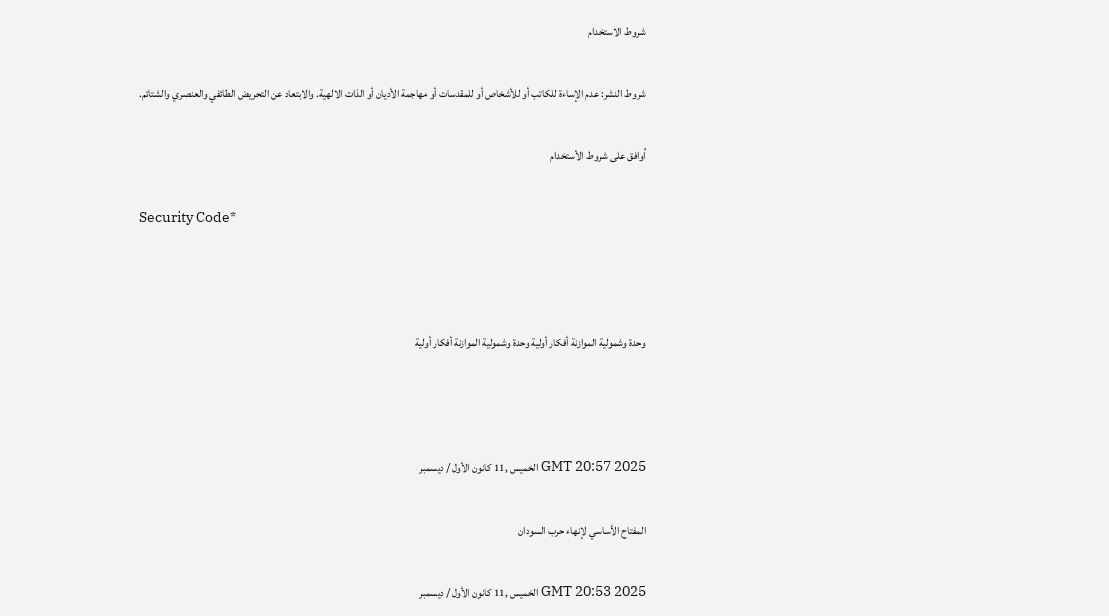شروط الاستخدام

شروط النشر: عدم الإساءة للكاتب أو للأشخاص أو للمقدسات أو مهاجمة الأديان أو الذات الالهية. والابتعاد عن التحريض الطائفي والعنصري والشتائم.

اُوافق على شروط الأستخدام

Security Code*



وحدة وشمولية الموازنة أفكار أولية وحدة وشمولية الموازنة أفكار أولية



GMT 20:57 2025 الخميس ,11 كانون الأول / ديسمبر

المفتاح الأساسي لإنهاء حرب السودان

GMT 20:53 2025 الخميس ,11 كانون الأول / ديسمبر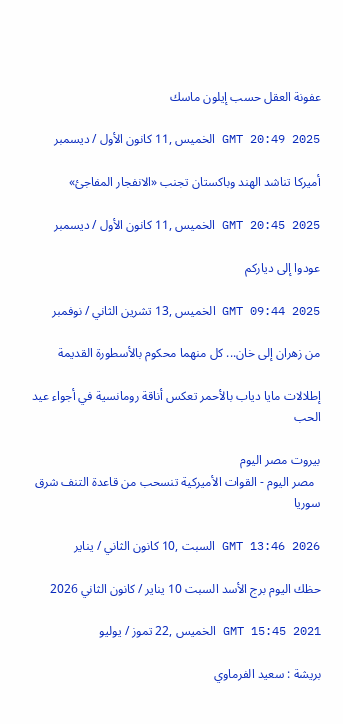عفونة العقل حسب إيلون ماسك

GMT 20:49 2025 الخميس ,11 كانون الأول / ديسمبر

أميركا تناشد الهند وباكستان تجنب «الانفجار المفاجئ»

GMT 20:45 2025 الخميس ,11 كانون الأول / ديسمبر

عودوا إلى دياركم

GMT 09:44 2025 الخميس ,13 تشرين الثاني / نوفمبر

من زهران إلى خان... كل منهما محكوم بالأسطورة القديمة

إطلالات مايا دياب بالأحمر تعكس أناقة رومانسية في أجواء عيد الحب

بيروت مصر اليوم
  مصر اليوم - القوات الأميركية تنسحب من قاعدة التنف شرق سوريا

GMT 13:46 2026 السبت ,10 كانون الثاني / يناير

حظك اليوم برج الأسد السبت 10 يناير / كانون الثاني 2026

GMT 15:45 2021 الخميس ,22 تموز / يوليو

بريشة : سعيد الفرماوي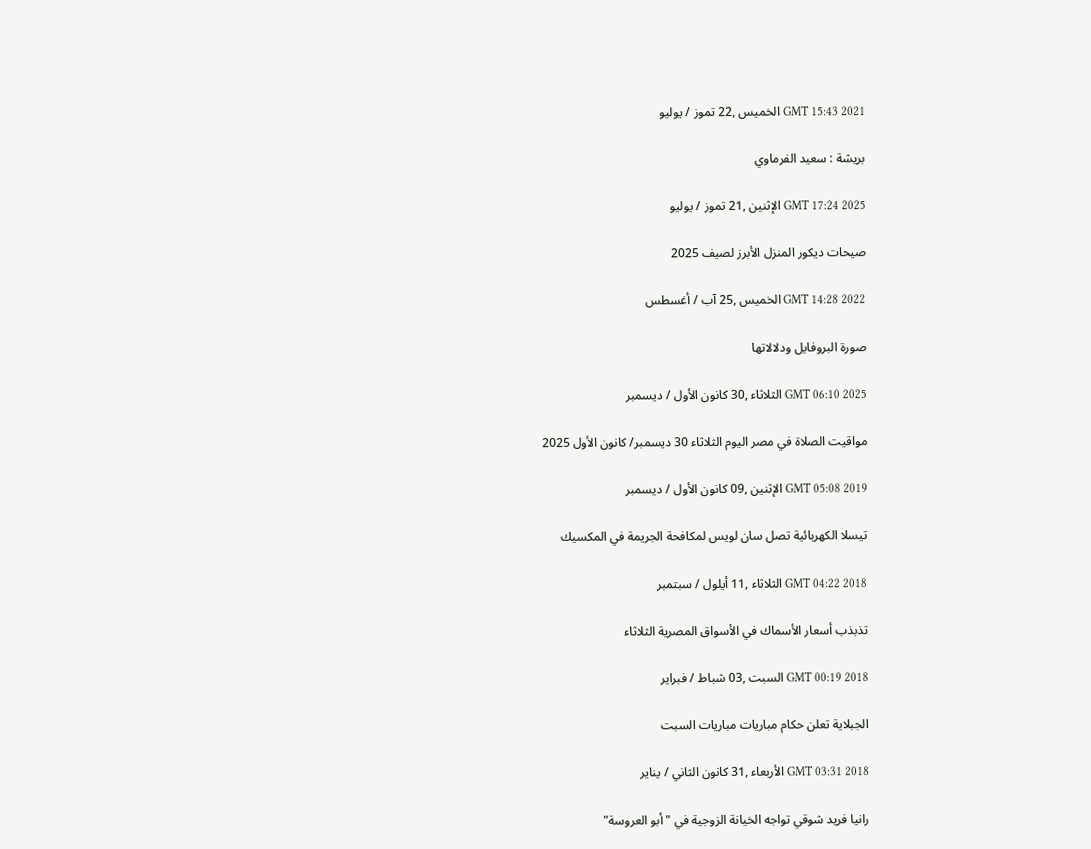GMT 15:43 2021 الخميس ,22 تموز / يوليو

بريشة : سعيد الفرماوي

GMT 17:24 2025 الإثنين ,21 تموز / يوليو

صيحات ديكور المنزل الأبرز لصيف 2025

GMT 14:28 2022 الخميس ,25 آب / أغسطس

صورة البروفايل ودلالاتها

GMT 06:10 2025 الثلاثاء ,30 كانون الأول / ديسمبر

مواقيت الصلاة في مصر اليوم الثلاثاء 30 ديسمبر/ كانون الأول 2025

GMT 05:08 2019 الإثنين ,09 كانون الأول / ديسمبر

تيسلا الكهربائية تصل سان لويس لمكافحة الجريمة في المكسيك

GMT 04:22 2018 الثلاثاء ,11 أيلول / سبتمبر

تذبذب أسعار الأسماك في الأسواق المصرية الثلاثاء

GMT 00:19 2018 السبت ,03 شباط / فبراير

الجبلاية تعلن حكام مباريات مباريات السبت

GMT 03:31 2018 الأربعاء ,31 كانون الثاني / يناير

رانيا فريد شوقي تواجه الخيانة الزوجية في "أبو العروسة"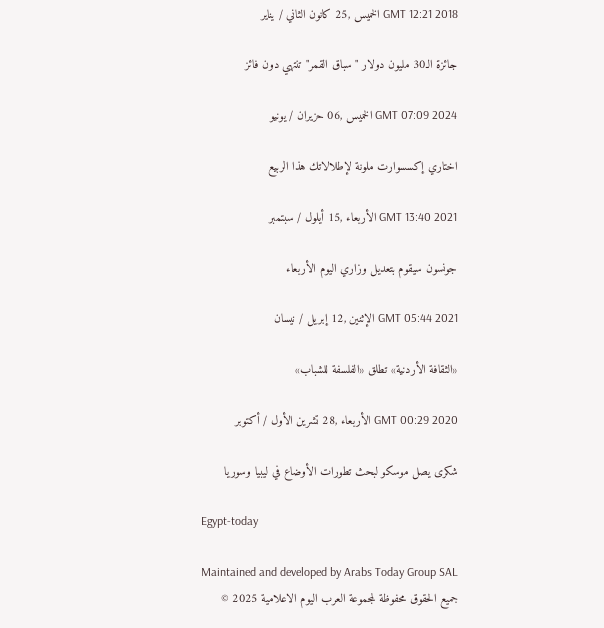GMT 12:21 2018 الخميس ,25 كانون الثاني / يناير

جائزة الـ30 مليون دولار "سباق القمر" تنتهي دون فائز

GMT 07:09 2024 الخميس ,06 حزيران / يونيو

اختاري إكسسوارت ملونة لإطلالاتك هذا الربيع

GMT 13:40 2021 الأربعاء ,15 أيلول / سبتمبر

جونسون سيقوم بتعديل وزاري اليوم الأربعاء

GMT 05:44 2021 الإثنين ,12 إبريل / نيسان

«الثقافة الأردنية» تطلق «الفلسفة للشباب»

GMT 00:29 2020 الأربعاء ,28 تشرين الأول / أكتوبر

شكرى يصل موسكو لبحث تطورات الأوضاع في ليبيا وسوريا

Egypt-today

Maintained and developed by Arabs Today Group SAL
جميع الحقوق محفوظة لمجموعة العرب اليوم الاعلامية 2025 ©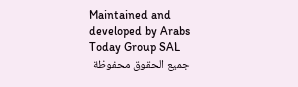Maintained and developed by Arabs Today Group SAL
جميع الحقوق محفوظة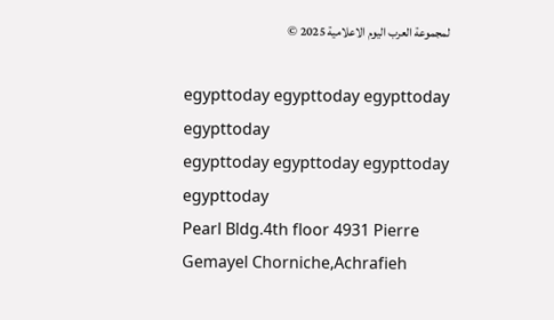لمجموعة العرب اليوم الاعلامية 2025 ©

egypttoday egypttoday egypttoday egypttoday
egypttoday egypttoday egypttoday
egypttoday
Pearl Bldg.4th floor 4931 Pierre Gemayel Chorniche,Achrafieh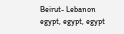Beirut- Lebanon
egypt, egypt, egypt